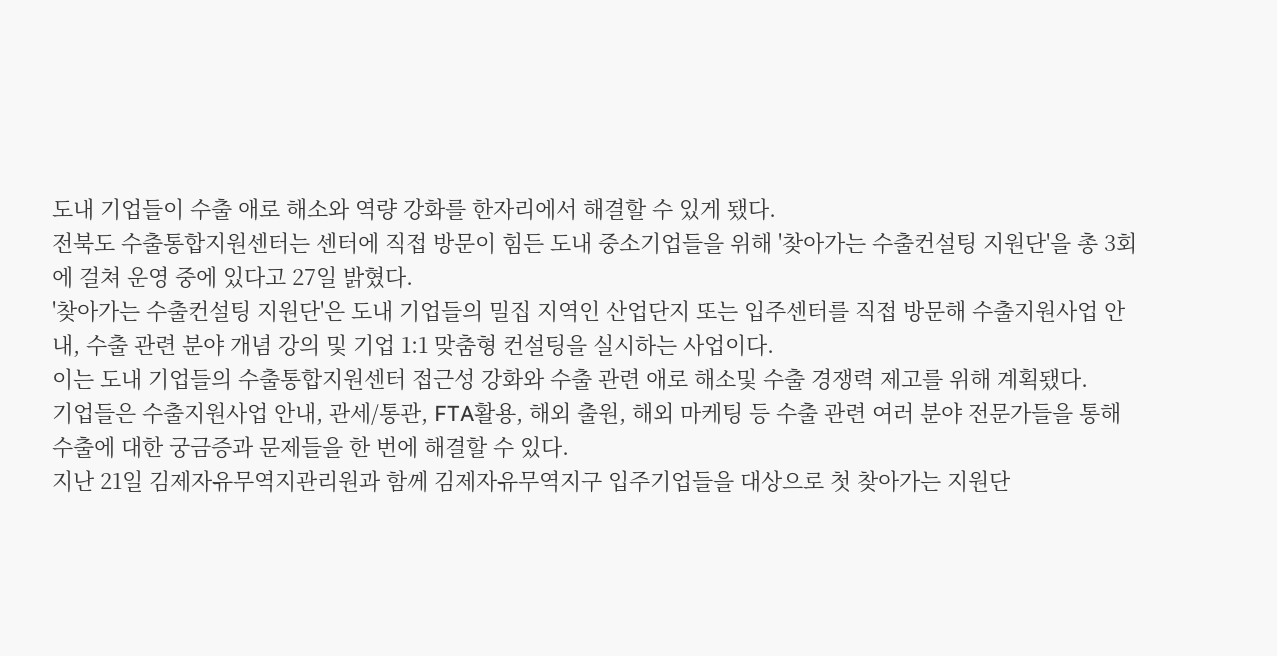도내 기업들이 수출 애로 해소와 역량 강화를 한자리에서 해결할 수 있게 됐다.
전북도 수출통합지원센터는 센터에 직접 방문이 힘든 도내 중소기업들을 위해 '찾아가는 수출컨설팅 지원단'을 총 3회에 걸쳐 운영 중에 있다고 27일 밝혔다.
'찾아가는 수출컨설팅 지원단'은 도내 기업들의 밀집 지역인 산업단지 또는 입주센터를 직접 방문해 수출지원사업 안내, 수출 관련 분야 개념 강의 및 기업 1:1 맞춤형 컨설팅을 실시하는 사업이다.
이는 도내 기업들의 수출통합지원센터 접근성 강화와 수출 관련 애로 해소및 수출 경쟁력 제고를 위해 계획됐다.
기업들은 수출지원사업 안내, 관세/통관, FTA활용, 해외 출원, 해외 마케팅 등 수출 관련 여러 분야 전문가들을 통해 수출에 대한 궁금증과 문제들을 한 번에 해결할 수 있다.
지난 21일 김제자유무역지관리원과 함께 김제자유무역지구 입주기업들을 대상으로 첫 찾아가는 지원단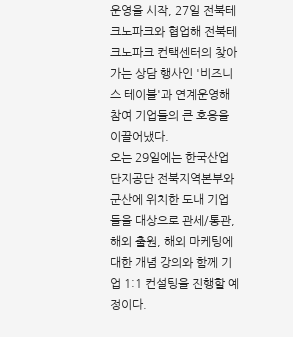운영을 시작, 27일 전북테크노파크와 협업해 전북테크노파크 컨택센터의 찾아가는 상담 행사인 '비즈니스 테이블'과 연계운영해 참여 기업들의 큰 호응을 이끌어냈다.
오는 29일에는 한국산업단지공단 전북지역본부와 군산에 위치한 도내 기업들을 대상으로 관세/통관, 해외 출원, 해외 마케팅에 대한 개념 강의와 함께 기업 1:1 컨설팅을 진행할 예정이다.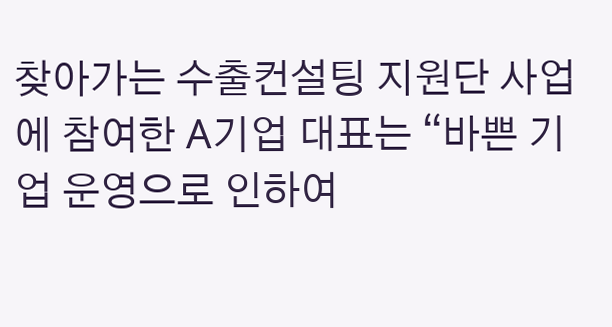찾아가는 수출컨설팅 지원단 사업에 참여한 A기업 대표는 “바쁜 기업 운영으로 인하여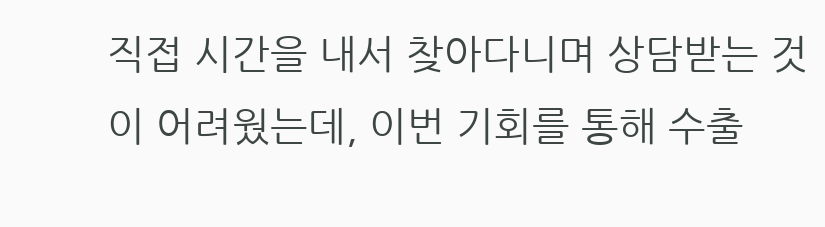직접 시간을 내서 찾아다니며 상담받는 것이 어려웠는데, 이번 기회를 통해 수출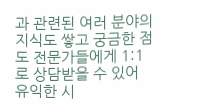과 관련된 여러 분야의 지식도 쌓고 궁금한 점도 전문가들에게 1:1로 상담받을 수 있어 유익한 시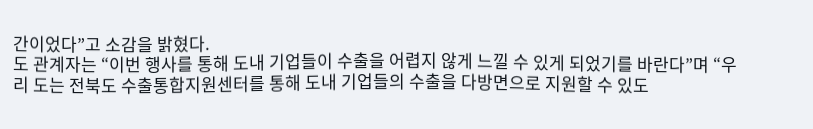간이었다”고 소감을 밝혔다.
도 관계자는 “이번 행사를 통해 도내 기업들이 수출을 어렵지 않게 느낄 수 있게 되었기를 바란다”며 “우리 도는 전북도 수출통합지원센터를 통해 도내 기업들의 수출을 다방면으로 지원할 수 있도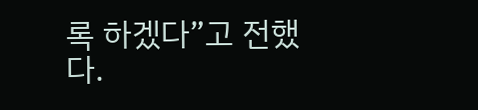록 하겠다”고 전했다.